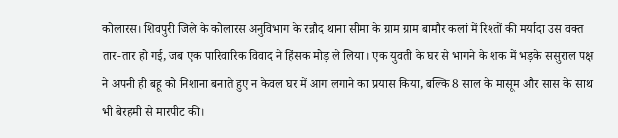कोलारस। शिवपुरी जिले के कोलारस अनुविभाग के रन्नौद थाना सीमा के ग्राम ग्राम बामौर कलां में रिश्तों की मर्यादा उस वक्त तार-तार हो गई, जब एक पारिवारिक विवाद ने हिंसक मोड़ ले लिया। एक युवती के घर से भागने के शक में भड़के ससुराल पक्ष ने अपनी ही बहू को निशाना बनाते हुए न केवल घर में आग लगाने का प्रयास किया, बल्कि 8 साल के मासूम और सास के साथ भी बेरहमी से मारपीट की।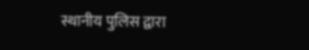स्थानीय पुलिस द्वारा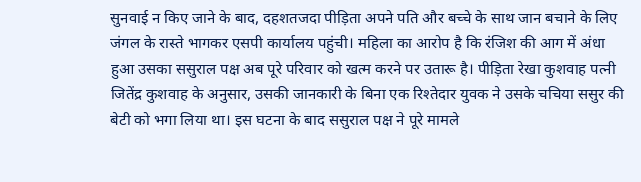सुनवाई न किए जाने के बाद, दहशतजदा पीड़िता अपने पति और बच्चे के साथ जान बचाने के लिए जंगल के रास्ते भागकर एसपी कार्यालय पहुंची। महिला का आरोप है कि रंजिश की आग में अंधा हुआ उसका ससुराल पक्ष अब पूरे परिवार को खत्म करने पर उतारू है। पीड़िता रेखा कुशवाह पत्नी जितेंद्र कुशवाह के अनुसार, उसकी जानकारी के बिना एक रिश्तेदार युवक ने उसके चचिया ससुर की बेटी को भगा लिया था। इस घटना के बाद ससुराल पक्ष ने पूरे मामले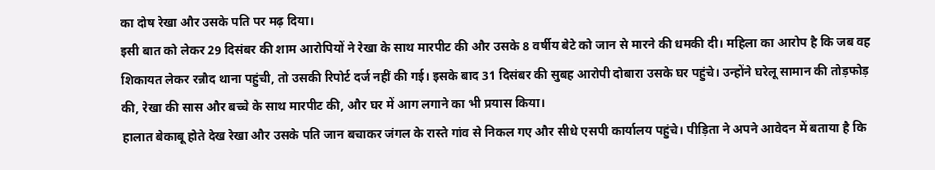का दोष रेखा और उसके पति पर मढ़ दिया।
इसी बात को लेकर 29 दिसंबर की शाम आरोपियों ने रेखा के साथ मारपीट की और उसके 8 वर्षीय बेटे को जान से मारने की धमकी दी। महिला का आरोप है कि जब वह शिकायत लेकर रन्नौद थाना पहुंची, तो उसकी रिपोर्ट दर्ज नहीं की गई। इसके बाद 31 दिसंबर की सुबह आरोपी दोबारा उसके घर पहुंचे। उन्होंने घरेलू सामान की तोड़फोड़ की, रेखा की सास और बच्चे के साथ मारपीट की, और घर में आग लगाने का भी प्रयास किया।
हालात बेकाबू होते देख रेखा और उसके पति जान बचाकर जंगल के रास्ते गांव से निकल गए और सीधे एसपी कार्यालय पहुंचे। पीड़िता ने अपने आवेदन में बताया है कि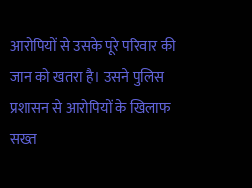आरोपियों से उसके पूरे परिवार की जान को खतरा है। उसने पुलिस प्रशासन से आरोपियों के खिलाफ सख्त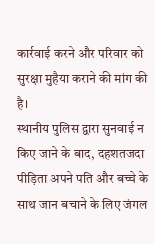कार्रवाई करने और परिवार को सुरक्षा मुहैया कराने की मांग की है।
स्थानीय पुलिस द्वारा सुनवाई न किए जाने के बाद, दहशतजदा पीड़िता अपने पति और बच्चे के साथ जान बचाने के लिए जंगल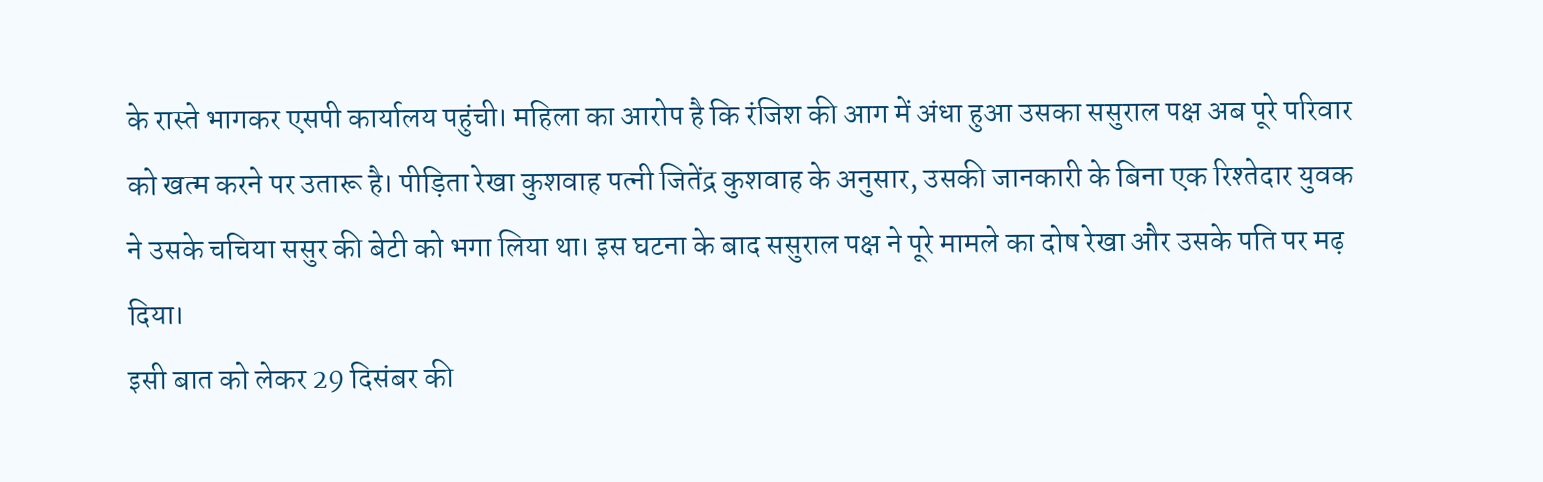के रास्ते भागकर एसपी कार्यालय पहुंची। महिला का आरोप है कि रंजिश की आग में अंधा हुआ उसका ससुराल पक्ष अब पूरे परिवार को खत्म करने पर उतारू है। पीड़िता रेखा कुशवाह पत्नी जितेंद्र कुशवाह के अनुसार, उसकी जानकारी के बिना एक रिश्तेदार युवक ने उसके चचिया ससुर की बेटी को भगा लिया था। इस घटना के बाद ससुराल पक्ष ने पूरे मामले का दोष रेखा और उसके पति पर मढ़ दिया।
इसी बात को लेकर 29 दिसंबर की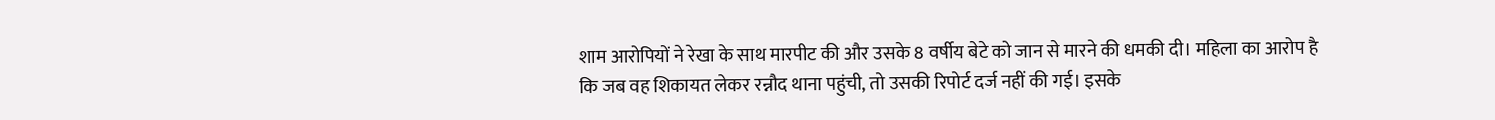शाम आरोपियों ने रेखा के साथ मारपीट की और उसके 8 वर्षीय बेटे को जान से मारने की धमकी दी। महिला का आरोप है कि जब वह शिकायत लेकर रन्नौद थाना पहुंची, तो उसकी रिपोर्ट दर्ज नहीं की गई। इसके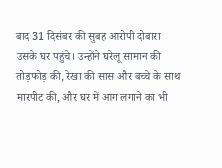बाद 31 दिसंबर की सुबह आरोपी दोबारा उसके घर पहुंचे। उन्होंने घरेलू सामान की तोड़फोड़ की, रेखा की सास और बच्चे के साथ मारपीट की, और घर में आग लगाने का भी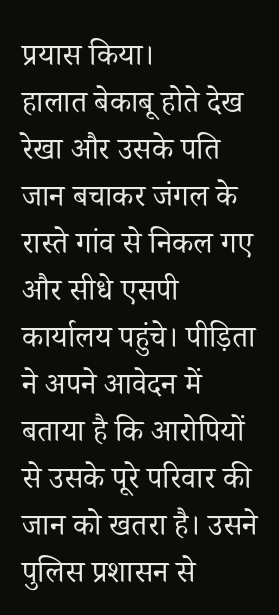प्रयास किया।
हालात बेकाबू होते देख रेखा और उसके पति जान बचाकर जंगल के रास्ते गांव से निकल गए और सीधे एसपी कार्यालय पहुंचे। पीड़िता ने अपने आवेदन में बताया है कि आरोपियों से उसके पूरे परिवार की जान को खतरा है। उसने पुलिस प्रशासन से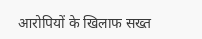आरोपियों के खिलाफ सख्त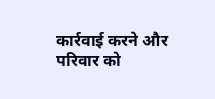कार्रवाई करने और परिवार को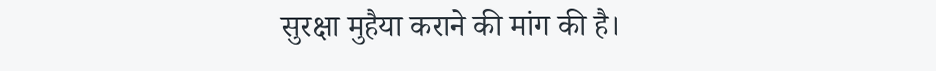सुरक्षा मुहैया कराने की मांग की है।